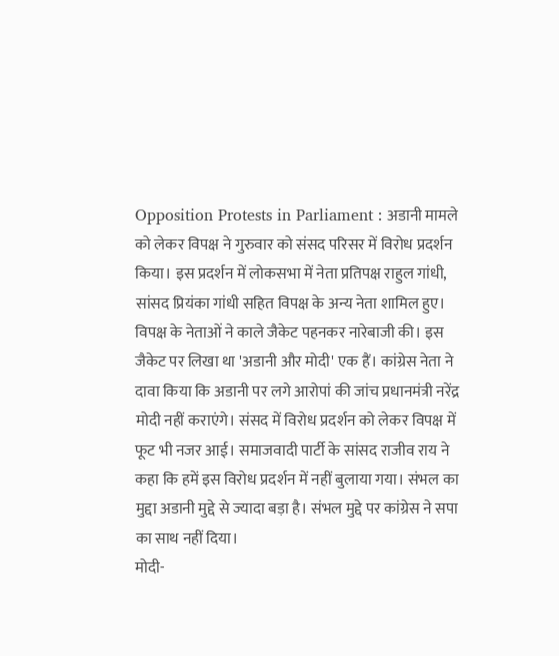Opposition Protests in Parliament : अडानी मामले को लेकर विपक्ष ने गुरुवार को संसद परिसर में विरोध प्रदर्शन किया। इस प्रदर्शन में लोकसभा में नेता प्रतिपक्ष राहुल गांधी, सांसद प्रियंका गांधी सहित विपक्ष के अन्य नेता शामिल हुए। विपक्ष के नेताओं ने काले जैकेट पहनकर नारेबाजी की। इस जैकेट पर लिखा था 'अडानी और मोदी' एक हैं। कांग्रेस नेता ने दावा किया कि अडानी पर लगे आरोपां की जांच प्रधानमंत्री नरेंद्र मोदी नहीं कराएंगे। संसद में विरोध प्रदर्शन को लेकर विपक्ष में फूट भी नजर आई। समाजवादी पार्टी के सांसद राजीव राय ने कहा कि हमें इस विरोध प्रदर्शन में नहीं बुलाया गया। संभल का मुद्दा अडानी मुद्दे से ज्यादा बड़ा है। संभल मुद्दे पर कांग्रेस ने सपा का साथ नहीं दिया।
मोदी-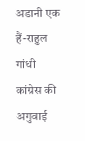अडानी एक हैं-राहुल गांधी
कांग्रेस की अगुवाई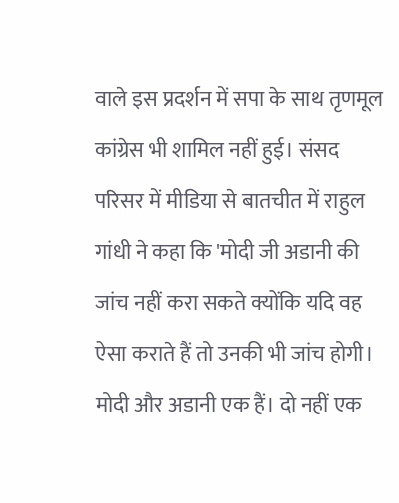वाले इस प्रदर्शन में सपा के साथ तृणमूल कांग्रेस भी शामिल नहीं हुई। संसद परिसर में मीडिया से बातचीत में राहुल गांधी ने कहा कि 'मोदी जी अडानी की जांच नहीं करा सकते क्योंकि यदि वह ऐसा कराते हैं तो उनकी भी जांच होगी। मोदी और अडानी एक हैं। दो नहीं एक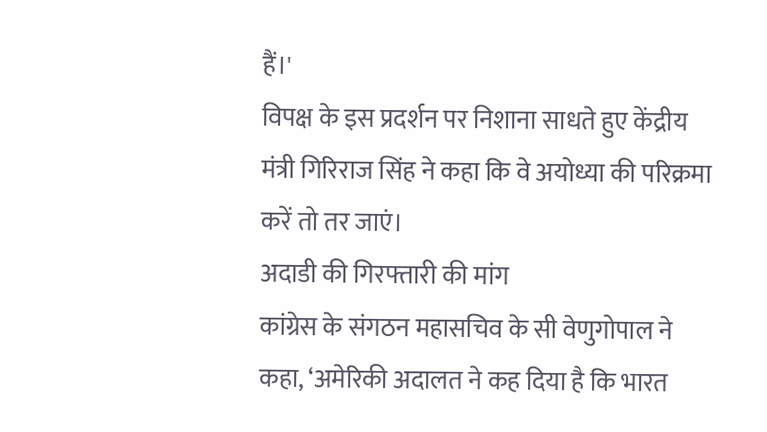हैं।'
विपक्ष के इस प्रदर्शन पर निशाना साधते हुए केंद्रीय मंत्री गिरिराज सिंह ने कहा कि वे अयोध्या की परिक्रमा करें तो तर जाएं।
अदाडी की गिरफ्तारी की मांग
कांग्रेस के संगठन महासचिव के सी वेणुगोपाल ने कहा, ‘अमेरिकी अदालत ने कह दिया है कि भारत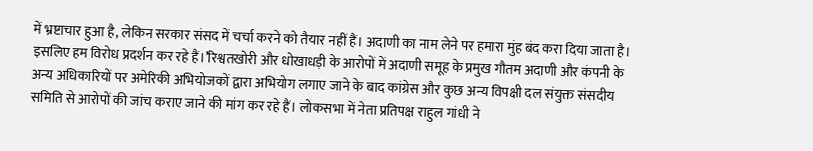में भ्रष्टाचार हुआ है, लेकिन सरकार संसद में चर्चा करने को तैयार नहीं हैं। अदाणी का नाम लेने पर हमारा मुंह बंद करा दिया जाता है। इसलिए हम विरोध प्रदर्शन कर रहे हैं।’रिश्वतखोरी और धोखाधड़ी के आरोपों में अदाणी समूह के प्रमुख गौतम अदाणी और कंपनी के अन्य अधिकारियों पर अमेरिकी अभियोजकों द्वारा अभियोग लगाए जाने के बाद कांग्रेस और कुछ अन्य विपक्षी दल संयुक्त संसदीय समिति से आरोपों की जांच कराए जाने की मांग कर रहे हैं। लोकसभा में नेता प्रतिपक्ष राहुल गांधी ने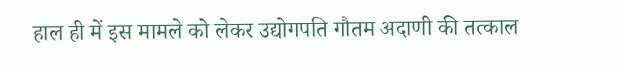हाल ही में इस मामले को लेकर उद्योगपति गौतम अदाणी की तत्काल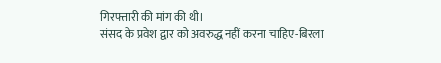गिरफ्तारी की मांग की थी।
संसद के प्रवेश द्वार को अवरुद्ध नहीं करना चाहिए-बिरला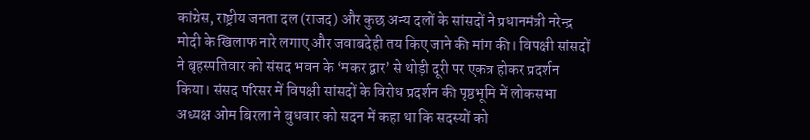कांग्रेस, राष्ट्रीय जनता दल (राजद) और कुछ अन्य दलों के सांसदों ने प्रधानमंत्री नरेन्द्र मोदी के खिलाफ नारे लगाए और जवाबदेही तय किए जाने की मांग की। विपक्षी सांसदों ने बृहस्पतिवार को संसद भवन के ‘मकर द्वार’ से थोड़ी दूरी पर एकत्र होकर प्रदर्शन किया। संसद परिसर में विपक्षी सांसदों के विरोध प्रदर्शन की पृष्ठभूमि में लोकसभा अध्यक्ष ओम बिरला ने बुधवार को सदन में कहा था कि सदस्यों को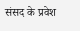संसद के प्रवेश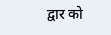द्वार को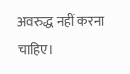अवरुद्ध नहीं करना चाहिए।